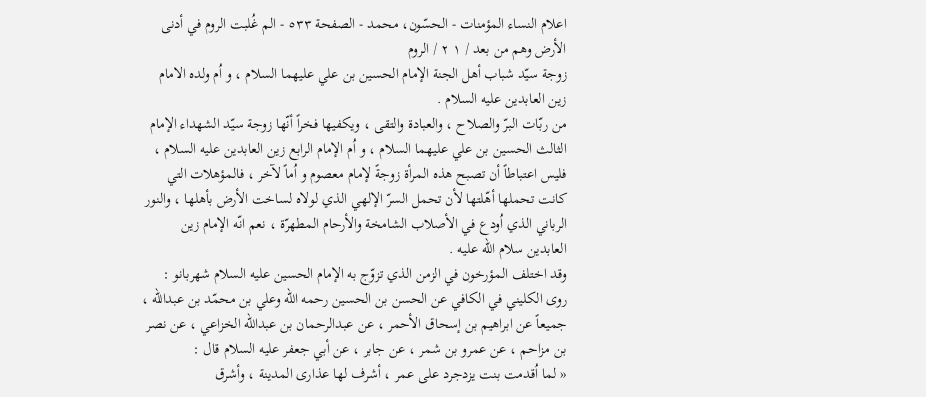اعلام النساء المؤمنات - الحسّون، محمد - الصفحة ٥٣٣ - الم غُلبت الروم في أدنى الأرض وهم من بعد / ١ ٢ / الروم
زوجة سيّد شباب أهل الجنة الإمام الحسين بن علي عليهما السلام ، و اُم ولده الامام زين العابدين عليه السلام .
من ربّات البرّ والصلاح ، والعبادة والتقى ، ويكفيها فخراً أنّها زوجة سيّد الشهداء الإمام الثالث الحسين بن علي عليهما السلام ، و اُم الإمام الرابع زين العابدين عليه السلام ، فليس اعتباطاً أن تصبح هذه المرأة زوجةً لإمام معصوم و اُماً لآخر ، فالمؤهلات التي كانت تحملها أهّلتها لأن تحمل السرّ الإلهي الذي لولاه لساخت الأرض بأهلها ، والنور الرباني الذي اُودع في الأصلاب الشامخة والأرحام المطهرّة ، نعم انّه الإمام زين العابدين سلام الله عليه .
وقد اختلف المؤرخون في الزمن الذي تزوّج به الإمام الحسين عليه السلام شهربانو :
روى الكليني في الكافي عن الحسن بن الحسين رحمه الله وعلي بن محمّد بن عبدالله ، جميعاً عن ابراهيم بن إسحاق الأحمر ، عن عبدالرحمان بن عبدالله الخزاعي ، عن نصر بن مزاحم ، عن عمرو بن شمر ، عن جابر ، عن أبي جعفر عليه السلام قال :
« لما اُقدمت بنت يزدجرد على عمر ، أشرف لها عذارى المدينة ، وأشرق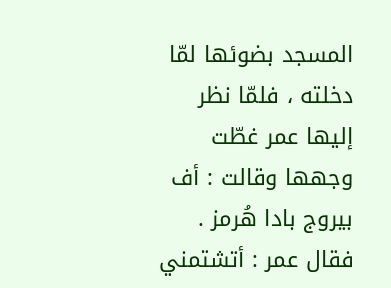المسجد بضوئها لمّا دخلته ، فلمّا نظر إليها عمر غطّت وجهها وقالت : أف بيروج بادا هُرمز .
فقال عمر : أتشتمني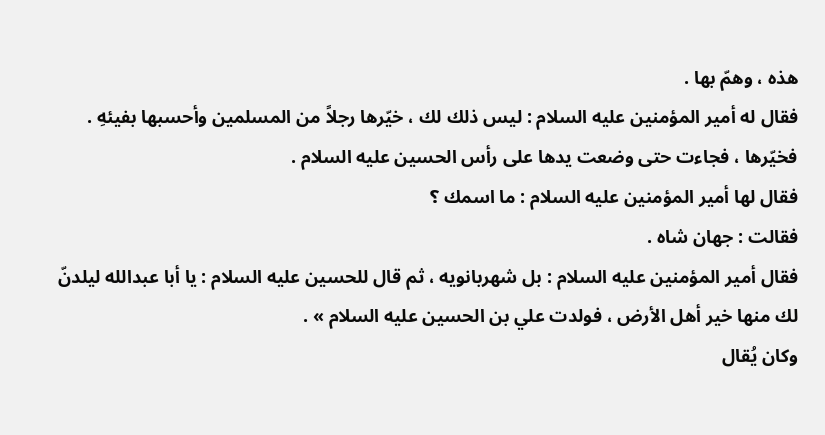هذه ، وهمّ بها .
فقال له أمير المؤمنين عليه السلام : ليس ذلك لك ، خيّرها رجلاً من المسلمين وأحسبها بفيئهِ .
فخيّرها ، فجاءت حتى وضعت يدها على رأس الحسين عليه السلام .
فقال لها أمير المؤمنين عليه السلام : ما اسمك ؟
فقالت : جهان شاه .
فقال أمير المؤمنين عليه السلام : بل شهربانويه ، ثم قال للحسين عليه السلام : يا أبا عبدالله ليلدنّ لك منها خير أهل الأرض ، فولدت علي بن الحسين عليه السلام » .
وكان يُقال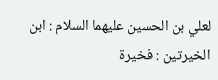لعلي بن الحسين عليهما السلام : ابن الخيرتين : فخيرة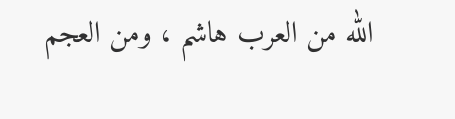الله من العرب هاشم ، ومن العجم